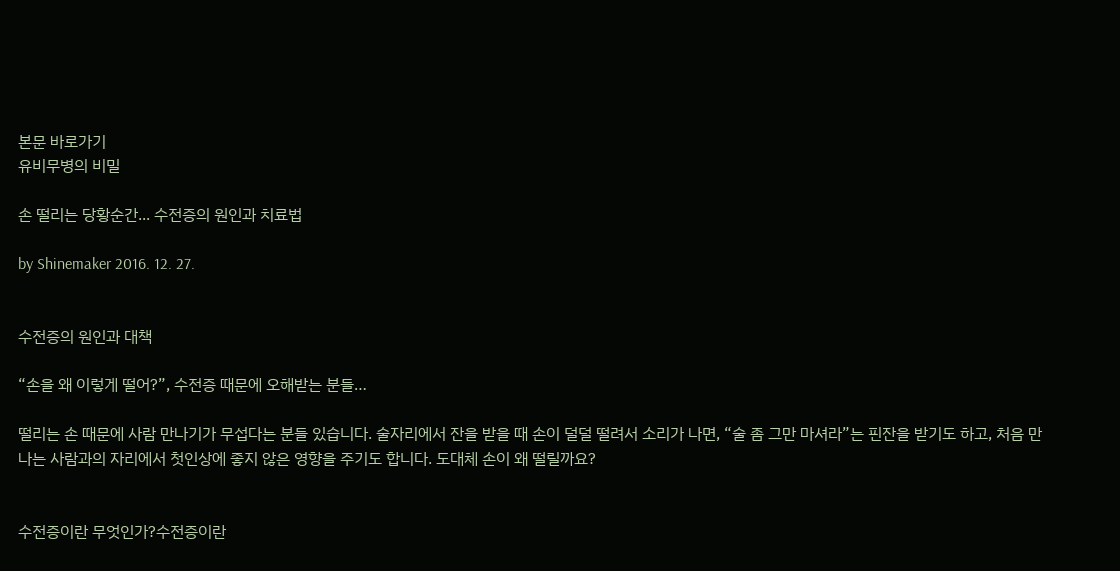본문 바로가기
유비무병의 비밀

손 떨리는 당황순간... 수전증의 원인과 치료법

by Shinemaker 2016. 12. 27.


수전증의 원인과 대책

“손을 왜 이렇게 떨어?”, 수전증 때문에 오해받는 분들…

떨리는 손 때문에 사람 만나기가 무섭다는 분들 있습니다. 술자리에서 잔을 받을 때 손이 덜덜 떨려서 소리가 나면, “술 좀 그만 마셔라”는 핀잔을 받기도 하고, 처음 만나는 사람과의 자리에서 첫인상에 좋지 않은 영향을 주기도 합니다. 도대체 손이 왜 떨릴까요?


수전증이란 무엇인가?수전증이란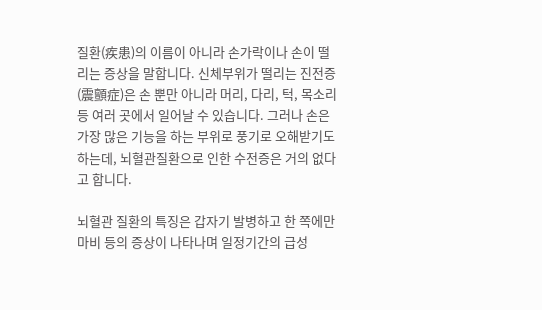질환(疾患)의 이름이 아니라 손가락이나 손이 떨리는 증상을 말합니다. 신체부위가 떨리는 진전증(震顫症)은 손 뿐만 아니라 머리, 다리, 턱, 목소리 등 여러 곳에서 일어날 수 있습니다. 그러나 손은 가장 많은 기능을 하는 부위로 풍기로 오해받기도 하는데, 뇌혈관질환으로 인한 수전증은 거의 없다고 합니다.

뇌혈관 질환의 특징은 갑자기 발병하고 한 쪽에만 마비 등의 증상이 나타나며 일정기간의 급성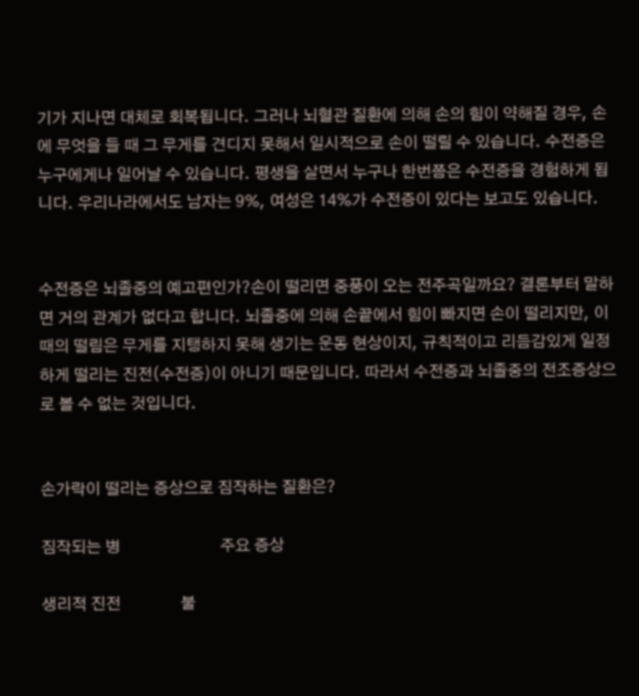기가 지나면 대체로 회복됩니다. 그러나 뇌혈관 질환에 의해 손의 힘이 약해질 경우, 손에 무엇을 들 때 그 무게를 견디지 못해서 일시적으로 손이 떨릴 수 있습니다. 수전증은 누구에게나 일어날 수 있습니다. 평생을 살면서 누구나 한번쯤은 수전증을 경험하게 됩니다. 우리나라에서도 남자는 9%, 여성은 14%가 수전증이 있다는 보고도 있습니다.


수전증은 뇌졸중의 예고편인가?손이 떨리면 중풍이 오는 전주곡일까요? 결론부터 말하면 거의 관계가 없다고 합니다. 뇌졸중에 의해 손끝에서 힘이 빠지면 손이 떨리지만, 이 때의 떨림은 무게를 지탱하지 못해 생기는 운동 현상이지, 규칙적이고 리듬감있게 일정하게 떨리는 진전(수전증)이 아니기 때문입니다. 따라서 수전증과 뇌졸중의 전조증상으로 볼 수 없는 것입니다.


손가락이 떨리는 증상으로 짐작하는 질환은?

짐작되는 병                         주요 증상

생리적 진전               불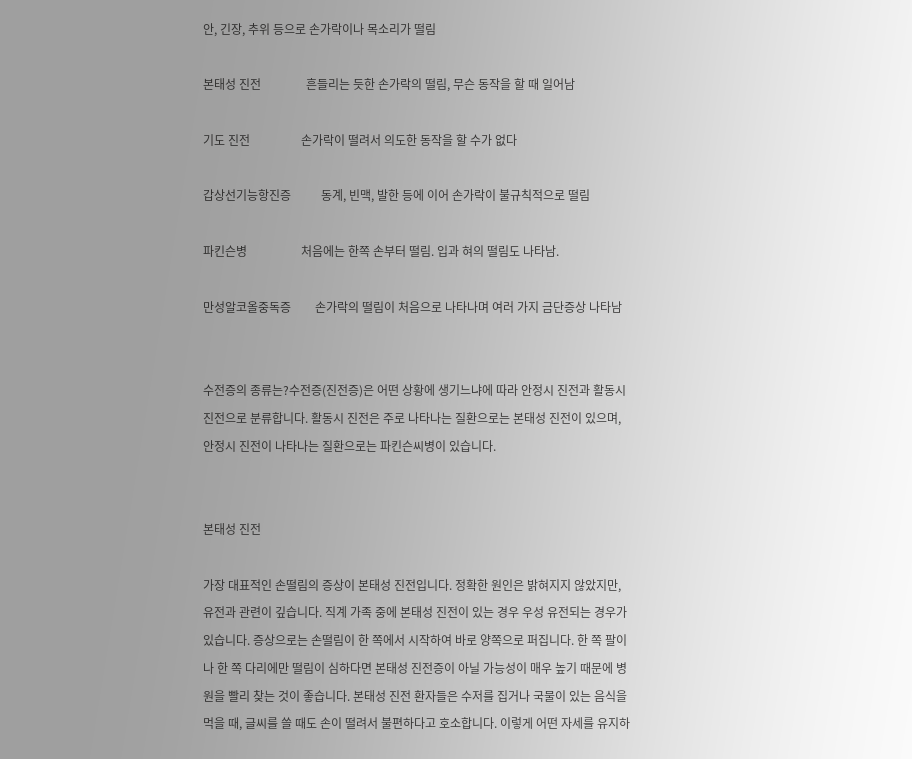안, 긴장, 추위 등으로 손가락이나 목소리가 떨림

본태성 진전               흔들리는 듯한 손가락의 떨림, 무슨 동작을 할 때 일어남

기도 진전                 손가락이 떨려서 의도한 동작을 할 수가 없다

갑상선기능항진증          동계, 빈맥, 발한 등에 이어 손가락이 불규칙적으로 떨림

파킨슨병                  처음에는 한쪽 손부터 떨림. 입과 혀의 떨림도 나타남.

만성알코올중독증        손가락의 떨림이 처음으로 나타나며 여러 가지 금단증상 나타남


수전증의 종류는?수전증(진전증)은 어떤 상황에 생기느냐에 따라 안정시 진전과 활동시 진전으로 분류합니다. 활동시 진전은 주로 나타나는 질환으로는 본태성 진전이 있으며, 안정시 진전이 나타나는 질환으로는 파킨슨씨병이 있습니다.


본태성 진전

가장 대표적인 손떨림의 증상이 본태성 진전입니다. 정확한 원인은 밝혀지지 않았지만, 유전과 관련이 깊습니다. 직계 가족 중에 본태성 진전이 있는 경우 우성 유전되는 경우가 있습니다. 증상으로는 손떨림이 한 쪽에서 시작하여 바로 양쪽으로 퍼집니다. 한 쪽 팔이나 한 쪽 다리에만 떨림이 심하다면 본태성 진전증이 아닐 가능성이 매우 높기 때문에 병원을 빨리 찾는 것이 좋습니다. 본태성 진전 환자들은 수저를 집거나 국물이 있는 음식을 먹을 때, 글씨를 쓸 때도 손이 떨려서 불편하다고 호소합니다. 이렇게 어떤 자세를 유지하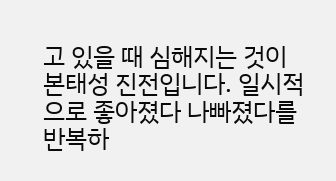고 있을 때 심해지는 것이 본태성 진전입니다. 일시적으로 좋아졌다 나빠졌다를 반복하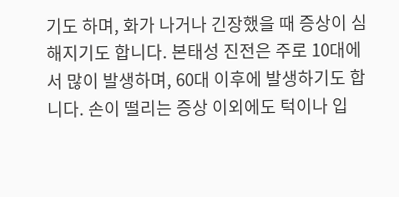기도 하며, 화가 나거나 긴장했을 때 증상이 심해지기도 합니다. 본태성 진전은 주로 10대에서 많이 발생하며, 60대 이후에 발생하기도 합니다. 손이 떨리는 증상 이외에도 턱이나 입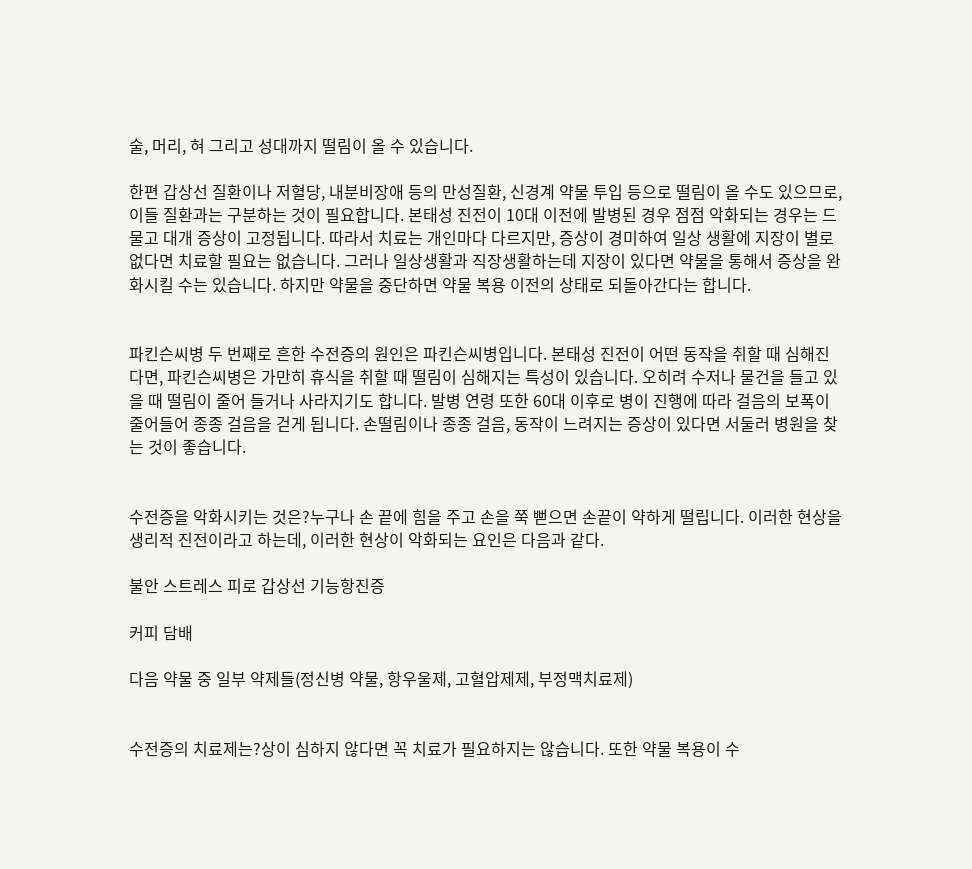술, 머리, 혀 그리고 성대까지 떨림이 올 수 있습니다.

한편 갑상선 질환이나 저혈당, 내분비장애 등의 만성질환, 신경계 약물 투입 등으로 떨림이 올 수도 있으므로, 이들 질환과는 구분하는 것이 필요합니다. 본태성 진전이 10대 이전에 발병된 경우 점점 악화되는 경우는 드물고 대개 증상이 고정됩니다. 따라서 치료는 개인마다 다르지만, 증상이 경미하여 일상 생활에 지장이 별로 없다면 치료할 필요는 없습니다. 그러나 일상생활과 직장생활하는데 지장이 있다면 약물을 통해서 증상을 완화시킬 수는 있습니다. 하지만 약물을 중단하면 약물 복용 이전의 상태로 되돌아간다는 합니다.


파킨슨씨병 두 번째로 흔한 수전증의 원인은 파킨슨씨병입니다. 본태성 진전이 어떤 동작을 취할 때 심해진다면, 파킨슨씨병은 가만히 휴식을 취할 때 떨림이 심해지는 특성이 있습니다. 오히려 수저나 물건을 들고 있을 때 떨림이 줄어 들거나 사라지기도 합니다. 발병 연령 또한 60대 이후로 병이 진행에 따라 걸음의 보폭이 줄어들어 종종 걸음을 걷게 됩니다. 손떨림이나 종종 걸음, 동작이 느려지는 증상이 있다면 서둘러 병원을 찾는 것이 좋습니다.


수전증을 악화시키는 것은?누구나 손 끝에 힘을 주고 손을 쭉 뻗으면 손끝이 약하게 떨립니다. 이러한 현상을 생리적 진전이라고 하는데, 이러한 현상이 악화되는 요인은 다음과 같다.

불안 스트레스 피로 갑상선 기능항진증

커피 담배

다음 약물 중 일부 약제들(정신병 약물, 항우울제, 고혈압제제, 부정맥치료제)


수전증의 치료제는?상이 심하지 않다면 꼭 치료가 필요하지는 않습니다. 또한 약물 복용이 수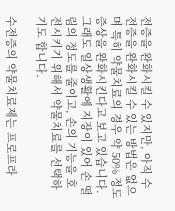전증을 완화시킬 수 있지만, 아직 수전증을 완화시킬 수 있는 방법은 없으며 특히 약물치료의 경우 약 50% 정도 증상을 완화시킨다고 보고 있습니다. 그래도 일상생활에 지장이 있어 손 떨림의 정도를 줄이고, 손의 기능을 호전시키기 위해서 약물치료를 선택하기도 합니다.

수전증의 약물치료제는 프로프라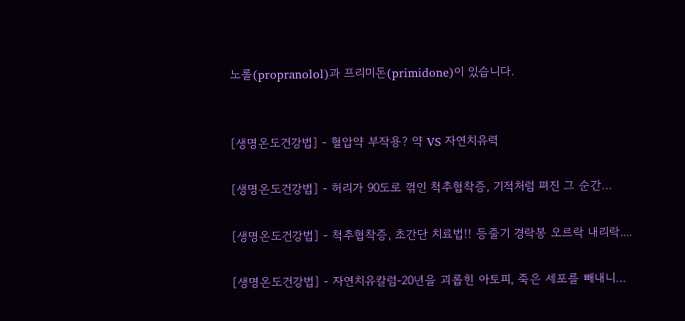노롤(propranolol)과 프리미돈(primidone)이 있습니다.


[생명온도건강법] - 혈압약 부작용? 약 VS 자연치유력

[생명온도건강법] - 허리가 90도로 꺾인 척추협착증, 기적처럼 펴진 그 순간…

[생명온도건강법] - 척추협착증, 초간단 치료법!! 등줄기 경락봉 오르락 내리락....

[생명온도건강법] - 자연치유칼럼-20년을 괴롭힌 아토피, 죽은 세포를 빼내니…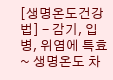[생명온도건강법] - 감기, 입병, 위염에 특효~ 생명온도 차